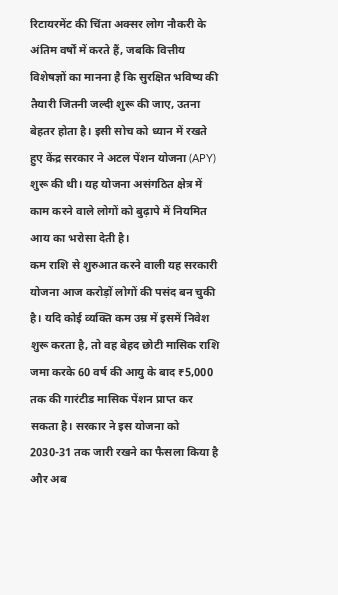रिटायरमेंट की चिंता अक्सर लोग नौकरी के अंतिम वर्षों में करते हैं, जबकि वित्तीय विशेषज्ञों का मानना है कि सुरक्षित भविष्य की तैयारी जितनी जल्दी शुरू की जाए, उतना बेहतर होता है। इसी सोच को ध्यान में रखते हुए केंद्र सरकार ने अटल पेंशन योजना (APY) शुरू की थी। यह योजना असंगठित क्षेत्र में काम करने वाले लोगों को बुढ़ापे में नियमित आय का भरोसा देती है।
कम राशि से शुरुआत करने वाली यह सरकारी योजना आज करोड़ों लोगों की पसंद बन चुकी है। यदि कोई व्यक्ति कम उम्र में इसमें निवेश शुरू करता है, तो वह बेहद छोटी मासिक राशि जमा करके 60 वर्ष की आयु के बाद ₹5,000 तक की गारंटीड मासिक पेंशन प्राप्त कर सकता है। सरकार ने इस योजना को 2030-31 तक जारी रखने का फैसला किया है और अब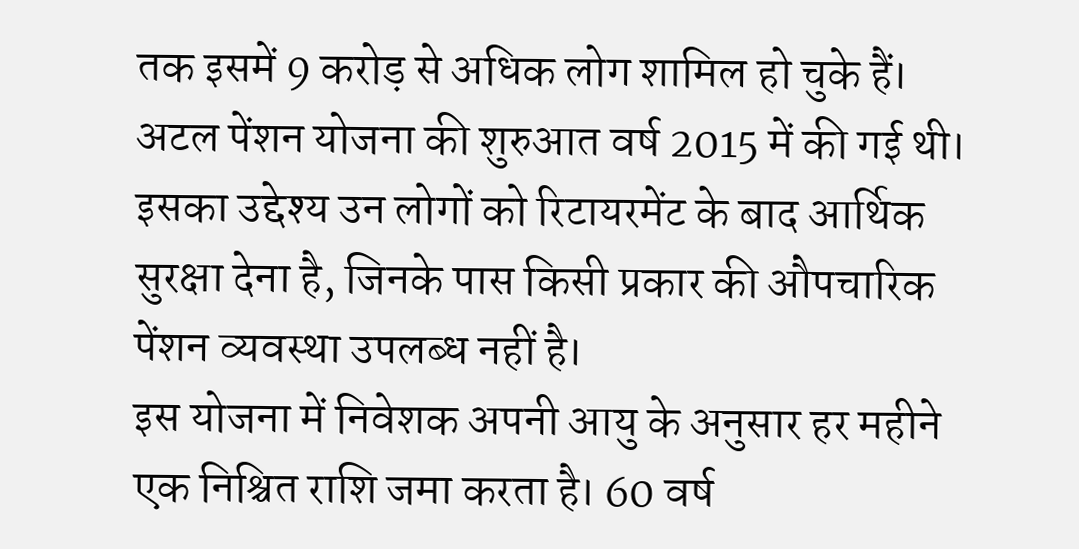तक इसमें 9 करोड़ से अधिक लोग शामिल हो चुके हैं।
अटल पेंशन योजना की शुरुआत वर्ष 2015 में की गई थी। इसका उद्देश्य उन लोगों को रिटायरमेंट के बाद आर्थिक सुरक्षा देना है, जिनके पास किसी प्रकार की औपचारिक पेंशन व्यवस्था उपलब्ध नहीं है।
इस योजना में निवेशक अपनी आयु के अनुसार हर महीने एक निश्चित राशि जमा करता है। 60 वर्ष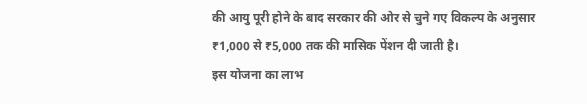की आयु पूरी होने के बाद सरकार की ओर से चुने गए विकल्प के अनुसार ₹1,000 से ₹5,000 तक की मासिक पेंशन दी जाती है।
इस योजना का लाभ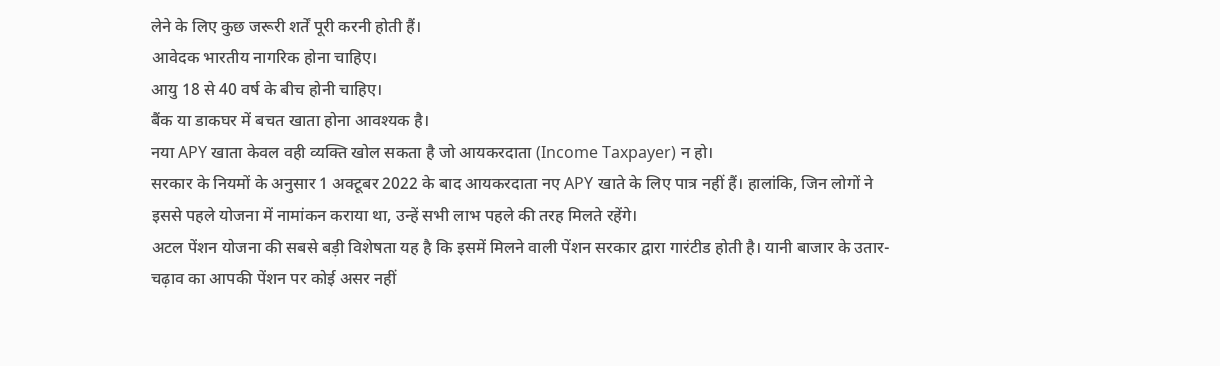लेने के लिए कुछ जरूरी शर्तें पूरी करनी होती हैं।
आवेदक भारतीय नागरिक होना चाहिए।
आयु 18 से 40 वर्ष के बीच होनी चाहिए।
बैंक या डाकघर में बचत खाता होना आवश्यक है।
नया APY खाता केवल वही व्यक्ति खोल सकता है जो आयकरदाता (Income Taxpayer) न हो।
सरकार के नियमों के अनुसार 1 अक्टूबर 2022 के बाद आयकरदाता नए APY खाते के लिए पात्र नहीं हैं। हालांकि, जिन लोगों ने इससे पहले योजना में नामांकन कराया था, उन्हें सभी लाभ पहले की तरह मिलते रहेंगे।
अटल पेंशन योजना की सबसे बड़ी विशेषता यह है कि इसमें मिलने वाली पेंशन सरकार द्वारा गारंटीड होती है। यानी बाजार के उतार-चढ़ाव का आपकी पेंशन पर कोई असर नहीं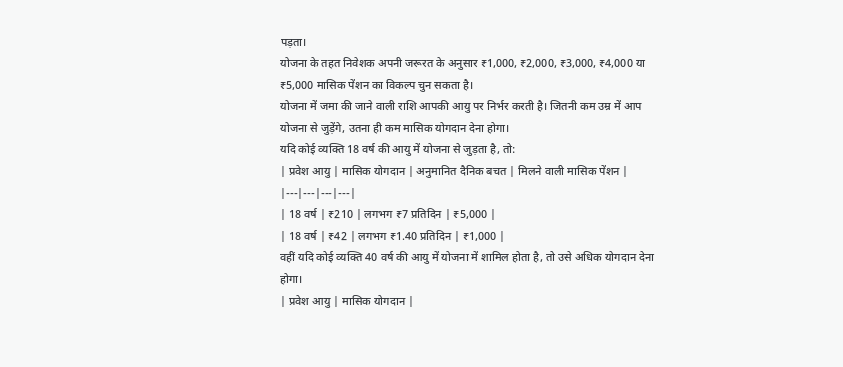पड़ता।
योजना के तहत निवेशक अपनी जरूरत के अनुसार ₹1,000, ₹2,000, ₹3,000, ₹4,000 या ₹5,000 मासिक पेंशन का विकल्प चुन सकता है।
योजना में जमा की जाने वाली राशि आपकी आयु पर निर्भर करती है। जितनी कम उम्र में आप योजना से जुड़ेंगे, उतना ही कम मासिक योगदान देना होगा।
यदि कोई व्यक्ति 18 वर्ष की आयु में योजना से जुड़ता है, तो:
| प्रवेश आयु | मासिक योगदान | अनुमानित दैनिक बचत | मिलने वाली मासिक पेंशन |
|---|---|---|---|
| 18 वर्ष | ₹210 | लगभग ₹7 प्रतिदिन | ₹5,000 |
| 18 वर्ष | ₹42 | लगभग ₹1.40 प्रतिदिन | ₹1,000 |
वहीं यदि कोई व्यक्ति 40 वर्ष की आयु में योजना में शामिल होता है, तो उसे अधिक योगदान देना होगा।
| प्रवेश आयु | मासिक योगदान |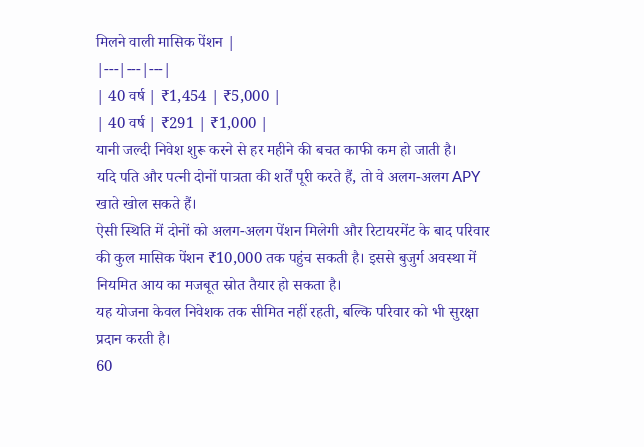मिलने वाली मासिक पेंशन |
|---|---|---|
| 40 वर्ष | ₹1,454 | ₹5,000 |
| 40 वर्ष | ₹291 | ₹1,000 |
यानी जल्दी निवेश शुरू करने से हर महीने की बचत काफी कम हो जाती है।
यदि पति और पत्नी दोनों पात्रता की शर्तें पूरी करते हैं, तो वे अलग-अलग APY खाते खोल सकते हैं।
ऐसी स्थिति में दोनों को अलग-अलग पेंशन मिलेगी और रिटायरमेंट के बाद परिवार की कुल मासिक पेंशन ₹10,000 तक पहुंच सकती है। इससे बुजुर्ग अवस्था में नियमित आय का मजबूत स्रोत तैयार हो सकता है।
यह योजना केवल निवेशक तक सीमित नहीं रहती, बल्कि परिवार को भी सुरक्षा प्रदान करती है।
60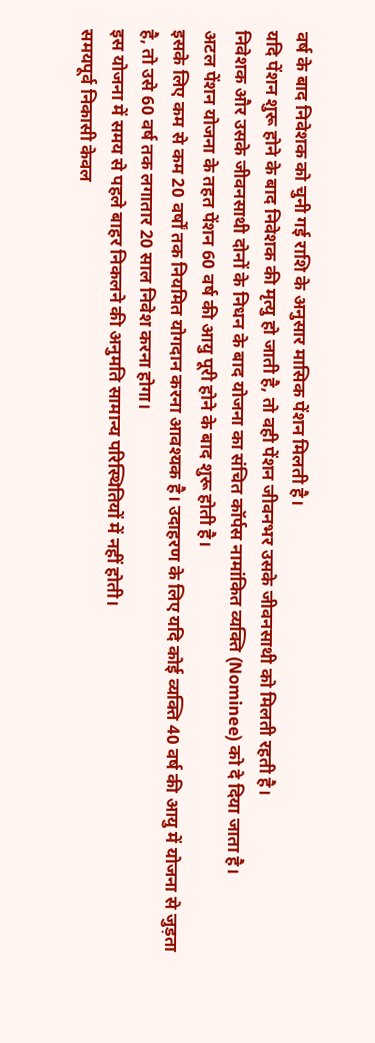वर्ष के बाद निवेशक को चुनी गई राशि के अनुसार मासिक पेंशन मिलती है।
यदि पेंशन शुरू होने के बाद निवेशक की मृत्यु हो जाती है, तो वही पेंशन जीवनभर उसके जीवनसाथी को मिलती रहती है।
निवेशक और उसके जीवनसाथी दोनों के निधन के बाद योजना का संचित कॉर्पस नामांकित व्यक्ति (Nominee) को दे दिया जाता है।
अटल पेंशन योजना के तहत पेंशन 60 वर्ष की आयु पूरी होने के बाद शुरू होती है।
इसके लिए कम से कम 20 वर्षों तक नियमित योगदान करना आवश्यक है। उदाहरण के लिए यदि कोई व्यक्ति 40 वर्ष की आयु में योजना से जुड़ता है, तो उसे 60 वर्ष तक लगातार 20 साल निवेश करना होगा।
इस योजना में समय से पहले बाहर निकलने की अनुमति सामान्य परिस्थितियों में नहीं होती।
समयपूर्व निकासी केवल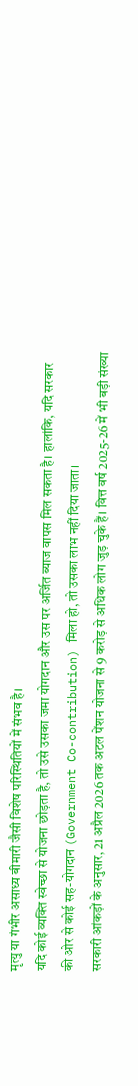मृत्यु या गंभीर असाध्य बीमारी जैसी विशेष परिस्थितियों में संभव है।
यदि कोई व्यक्ति स्वेच्छा से योजना छोड़ता है, तो उसे उसका जमा योगदान और उस पर अर्जित ब्याज वापस मिल सकता है। हालांकि, यदि सरकार की ओर से कोई सह-योगदान (Government Co-contribution) मिला हो, तो उसका लाभ नहीं दिया जाता।
सरकारी आंकड़ों के अनुसार, 21 अप्रैल 2026 तक अटल पेंशन योजना से 9 करोड़ से अधिक लोग जुड़ चुके हैं। वित्त वर्ष 2025-26 में भी बड़ी संख्या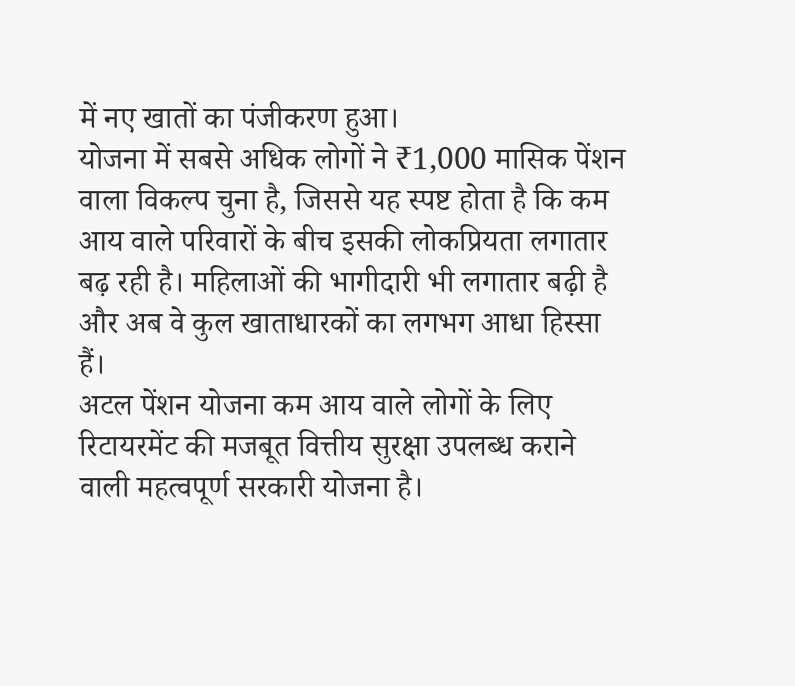में नए खातों का पंजीकरण हुआ।
योजना में सबसे अधिक लोगों ने ₹1,000 मासिक पेंशन वाला विकल्प चुना है, जिससे यह स्पष्ट होता है कि कम आय वाले परिवारों के बीच इसकी लोकप्रियता लगातार बढ़ रही है। महिलाओं की भागीदारी भी लगातार बढ़ी है और अब वे कुल खाताधारकों का लगभग आधा हिस्सा हैं।
अटल पेंशन योजना कम आय वाले लोगों के लिए रिटायरमेंट की मजबूत वित्तीय सुरक्षा उपलब्ध कराने वाली महत्वपूर्ण सरकारी योजना है।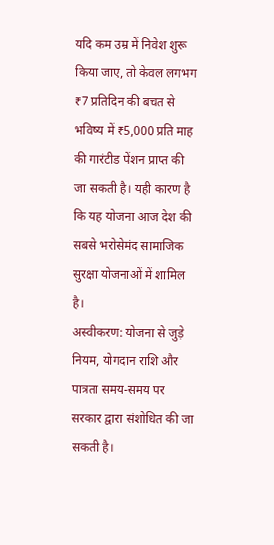यदि कम उम्र में निवेश शुरू किया जाए, तो केवल लगभग ₹7 प्रतिदिन की बचत से भविष्य में ₹5,000 प्रति माह की गारंटीड पेंशन प्राप्त की जा सकती है। यही कारण है कि यह योजना आज देश की सबसे भरोसेमंद सामाजिक सुरक्षा योजनाओं में शामिल है।
अस्वीकरण: योजना से जुड़े नियम, योगदान राशि और पात्रता समय-समय पर सरकार द्वारा संशोधित की जा सकती है।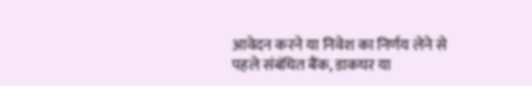आवेदन करने या निवेश का निर्णय लेने से पहले संबंधित बैंक, डाकघर या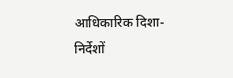आधिकारिक दिशा-निर्देशों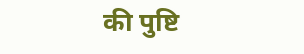की पुष्टि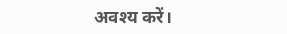अवश्य करें।